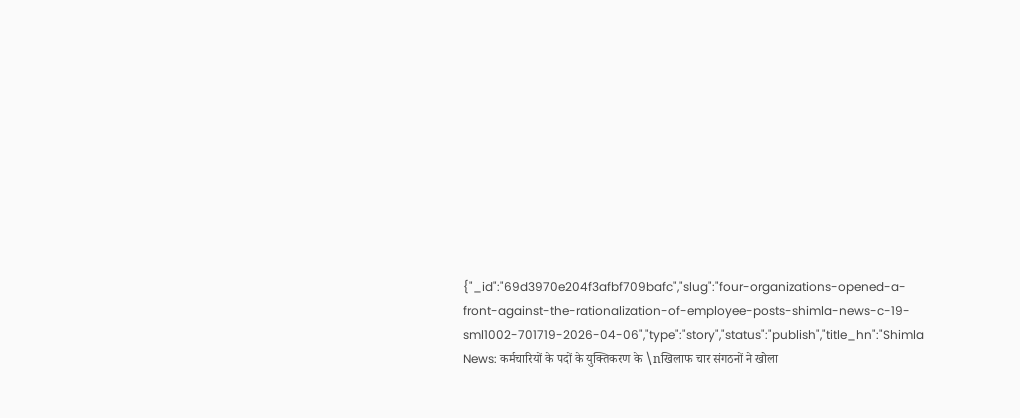{"_id":"69d3970e204f3afbf709bafc","slug":"four-organizations-opened-a-front-against-the-rationalization-of-employee-posts-shimla-news-c-19-sml1002-701719-2026-04-06","type":"story","status":"publish","title_hn":"Shimla News: कर्मचारियों के पदों के युक्तिकरण के \nखिलाफ चार संगठनों ने खोला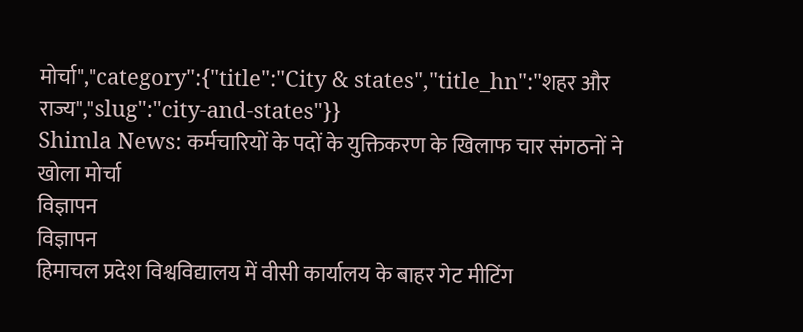मोर्चा","category":{"title":"City & states","title_hn":"शहर और राज्य","slug":"city-and-states"}}
Shimla News: कर्मचारियों के पदों के युक्तिकरण के खिलाफ चार संगठनों ने खोला मोर्चा
विज्ञापन
विज्ञापन
हिमाचल प्रदेश विश्वविद्यालय में वीसी कार्यालय के बाहर गेट मीटिंग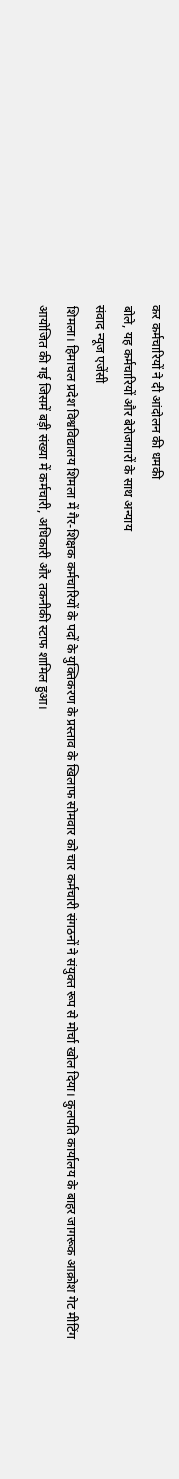कर कर्मचारियों ने दी आंदोलन की धमकी
बोले, यह कर्मचारियों और बेरोजगारों के साथ अन्याय
संवाद न्यूज एजेंसी
शिमला। हिमाचल प्रदेश विश्वविद्यालय शिमला में गैर-शिक्षक कर्मचारियों के पदों के युक्तिकरण के प्रस्ताव के खिलाफ सोमवार को चार कर्मचारी संगठनों ने संयुक्त रूप से मोर्चा खोल दिया। कुलपति कार्यालय के बाहर जागरूक आक्रोश गेट मीटिंग आयोजित की गई जिसमें बड़ी संख्या में कर्मचारी, अधिकारी और तकनीकी स्टाफ शामिल हुआ।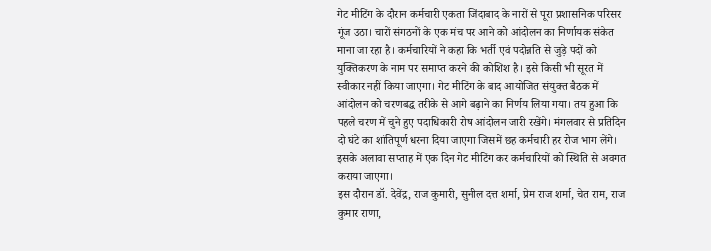गेट मीटिंग के दौरान कर्मचारी एकता जिंदाबाद के नारों से पूरा प्रशासनिक परिसर गूंज उठा। चारों संगठनों के एक मंच पर आने को आंदोलन का निर्णायक संकेत माना जा रहा है। कर्मचारियों ने कहा कि भर्ती एवं पदोन्नति से जुड़े पदों को युक्तिकरण के नाम पर समाप्त करने की कोशिश है। इसे किसी भी सूरत में स्वीकार नहीं किया जाएगा। गेट मीटिंग के बाद आयोजित संयुक्त बैठक में आंदोलन को चरणबद्ध तरीके से आगे बढ़ाने का निर्णय लिया गया। तय हुआ कि पहले चरण में चुने हुए पदाधिकारी रोष आंदोलन जारी रखेंगे। मंगलवार से प्रतिदिन दो घंटे का शांतिपूर्ण धरना दिया जाएगा जिसमें छह कर्मचारी हर रोज भाग लेंगे। इसके अलावा सप्ताह में एक दिन गेट मीटिंग कर कर्मचारियों को स्थिति से अवगत कराया जाएगा।
इस दौरान डॉ. देवेंद्र, राज कुमारी, सुनील दत्त शर्मा, प्रेम राज शर्मा, चेत राम, राज कुमार राणा,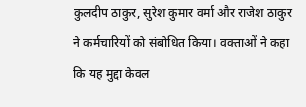कुलदीप ठाकुर, सुरेश कुमार वर्मा और राजेश ठाकुर ने कर्मचारियों को संबोधित किया। वक्ताओं ने कहा कि यह मुद्दा केवल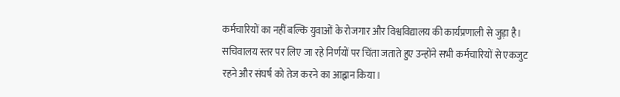कर्मचारियों का नहीं बल्कि युवाओं के रोजगार और विश्वविद्यालय की कार्यप्रणाली से जुड़ा है। सचिवालय स्तर पर लिए जा रहे निर्णयों पर चिंता जताते हुए उन्होंने सभी कर्मचारियों से एकजुट रहने और संघर्ष को तेज करने का आह्वान किया।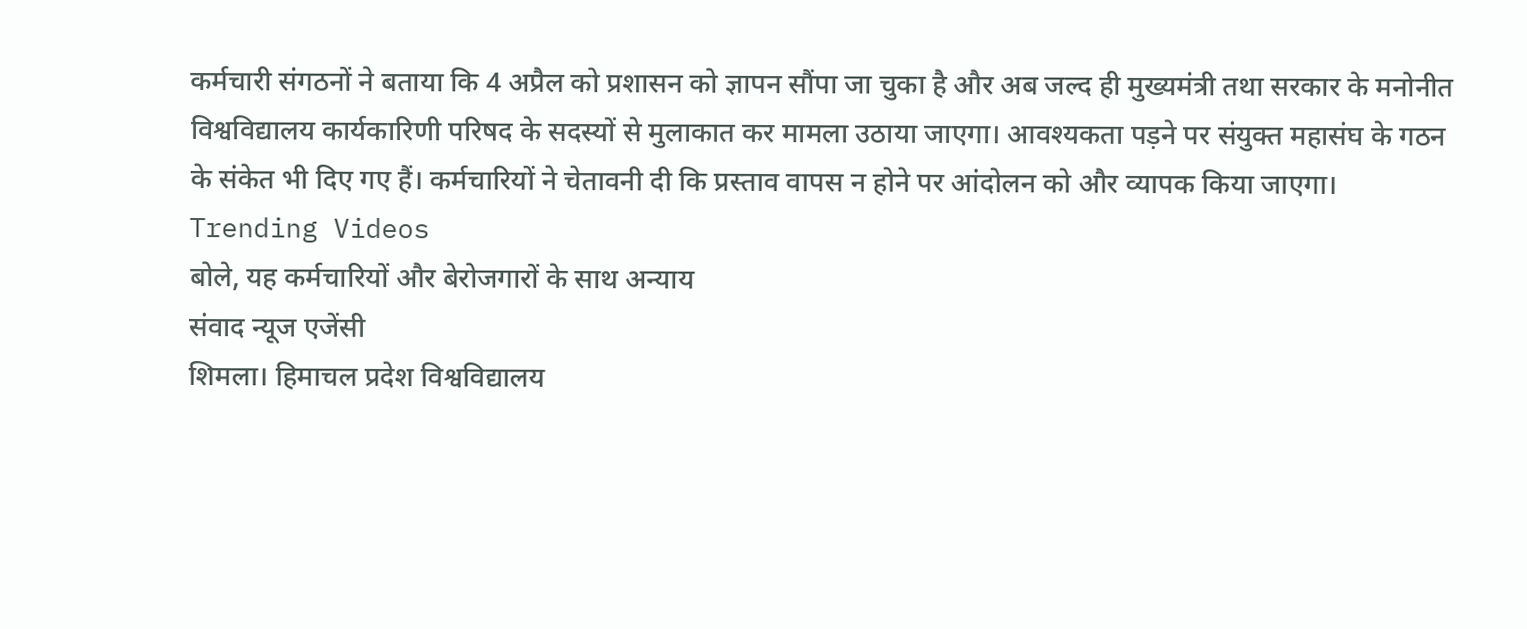कर्मचारी संगठनों ने बताया कि 4 अप्रैल को प्रशासन को ज्ञापन सौंपा जा चुका है और अब जल्द ही मुख्यमंत्री तथा सरकार के मनोनीत विश्वविद्यालय कार्यकारिणी परिषद के सदस्यों से मुलाकात कर मामला उठाया जाएगा। आवश्यकता पड़ने पर संयुक्त महासंघ के गठन के संकेत भी दिए गए हैं। कर्मचारियों ने चेतावनी दी कि प्रस्ताव वापस न होने पर आंदोलन को और व्यापक किया जाएगा।
Trending Videos
बोले, यह कर्मचारियों और बेरोजगारों के साथ अन्याय
संवाद न्यूज एजेंसी
शिमला। हिमाचल प्रदेश विश्वविद्यालय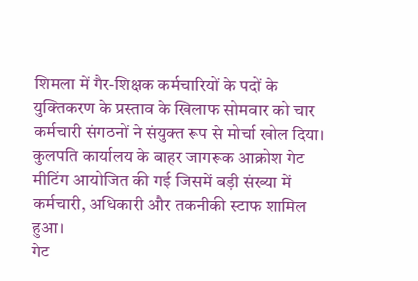शिमला में गैर-शिक्षक कर्मचारियों के पदों के युक्तिकरण के प्रस्ताव के खिलाफ सोमवार को चार कर्मचारी संगठनों ने संयुक्त रूप से मोर्चा खोल दिया। कुलपति कार्यालय के बाहर जागरूक आक्रोश गेट मीटिंग आयोजित की गई जिसमें बड़ी संख्या में कर्मचारी, अधिकारी और तकनीकी स्टाफ शामिल हुआ।
गेट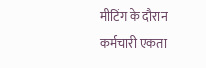मीटिंग के दौरान कर्मचारी एकता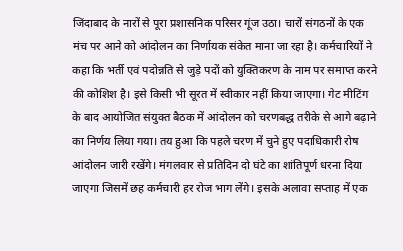जिंदाबाद के नारों से पूरा प्रशासनिक परिसर गूंज उठा। चारों संगठनों के एक मंच पर आने को आंदोलन का निर्णायक संकेत माना जा रहा है। कर्मचारियों ने कहा कि भर्ती एवं पदोन्नति से जुड़े पदों को युक्तिकरण के नाम पर समाप्त करने की कोशिश है। इसे किसी भी सूरत में स्वीकार नहीं किया जाएगा। गेट मीटिंग के बाद आयोजित संयुक्त बैठक में आंदोलन को चरणबद्ध तरीके से आगे बढ़ाने का निर्णय लिया गया। तय हुआ कि पहले चरण में चुने हुए पदाधिकारी रोष आंदोलन जारी रखेंगे। मंगलवार से प्रतिदिन दो घंटे का शांतिपूर्ण धरना दिया जाएगा जिसमें छह कर्मचारी हर रोज भाग लेंगे। इसके अलावा सप्ताह में एक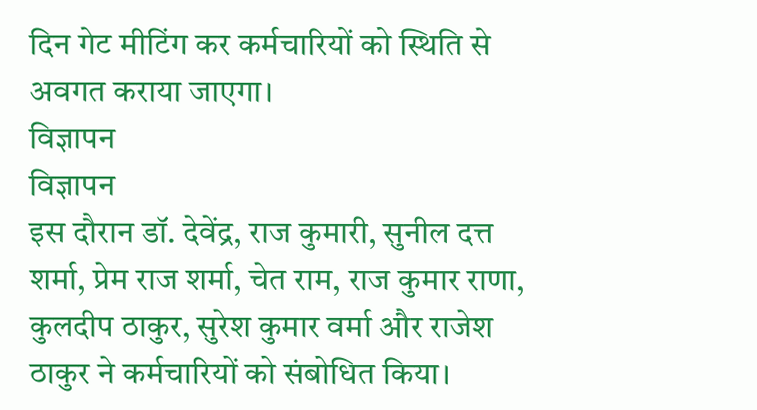दिन गेट मीटिंग कर कर्मचारियों को स्थिति से अवगत कराया जाएगा।
विज्ञापन
विज्ञापन
इस दौरान डॉ. देवेंद्र, राज कुमारी, सुनील दत्त शर्मा, प्रेम राज शर्मा, चेत राम, राज कुमार राणा, कुलदीप ठाकुर, सुरेश कुमार वर्मा और राजेश ठाकुर ने कर्मचारियों को संबोधित किया।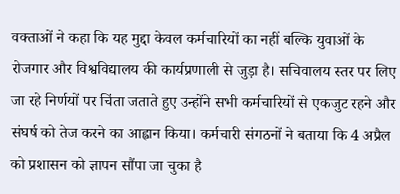वक्ताओं ने कहा कि यह मुद्दा केवल कर्मचारियों का नहीं बल्कि युवाओं के रोजगार और विश्वविद्यालय की कार्यप्रणाली से जुड़ा है। सचिवालय स्तर पर लिए जा रहे निर्णयों पर चिंता जताते हुए उन्होंने सभी कर्मचारियों से एकजुट रहने और संघर्ष को तेज करने का आह्वान किया। कर्मचारी संगठनों ने बताया कि 4 अप्रैल को प्रशासन को ज्ञापन सौंपा जा चुका है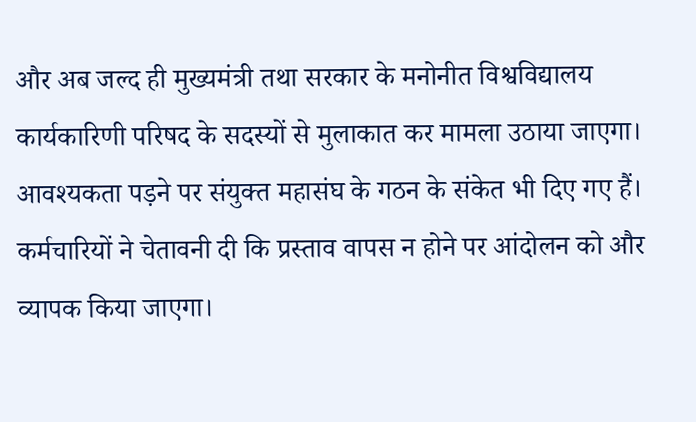और अब जल्द ही मुख्यमंत्री तथा सरकार के मनोनीत विश्वविद्यालय कार्यकारिणी परिषद के सदस्यों से मुलाकात कर मामला उठाया जाएगा। आवश्यकता पड़ने पर संयुक्त महासंघ के गठन के संकेत भी दिए गए हैं। कर्मचारियों ने चेतावनी दी कि प्रस्ताव वापस न होने पर आंदोलन को और व्यापक किया जाएगा।